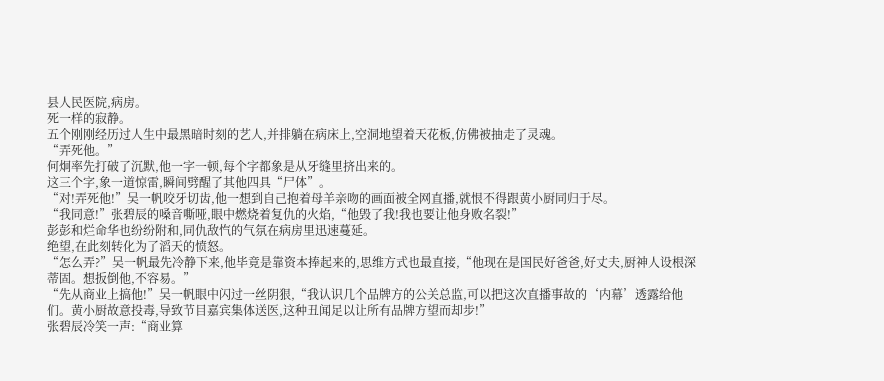县人民医院,病房。
死一样的寂静。
五个刚刚经历过人生中最黑暗时刻的艺人,并排躺在病床上,空洞地望着天花板,仿佛被抽走了灵魂。
“弄死他。”
何炯率先打破了沉默,他一字一顿,每个字都象是从牙缝里挤出来的。
这三个字,象一道惊雷,瞬间劈醒了其他四具“尸体”。
“对!弄死他!”吴一帆咬牙切齿,他一想到自己抱着母羊亲吻的画面被全网直播,就恨不得跟黄小厨同归于尽。
“我同意!”张碧辰的嗓音嘶哑,眼中燃烧着复仇的火焰,“他毁了我!我也要让他身败名裂!”
彭彭和烂命华也纷纷附和,同仇敌忾的气氛在病房里迅速蔓延。
绝望,在此刻转化为了滔天的愤怒。
“怎么弄?”吴一帆最先冷静下来,他毕竟是靠资本捧起来的,思维方式也最直接,“他现在是国民好爸爸,好丈夫,厨神人设根深蒂固。想扳倒他,不容易。”
“先从商业上搞他!”吴一帆眼中闪过一丝阴狠,“我认识几个品牌方的公关总监,可以把这次直播事故的‘内幕’透露给他们。黄小厨故意投毒,导致节目嘉宾集体送医,这种丑闻足以让所有品牌方望而却步!”
张碧辰冷笑一声:“商业算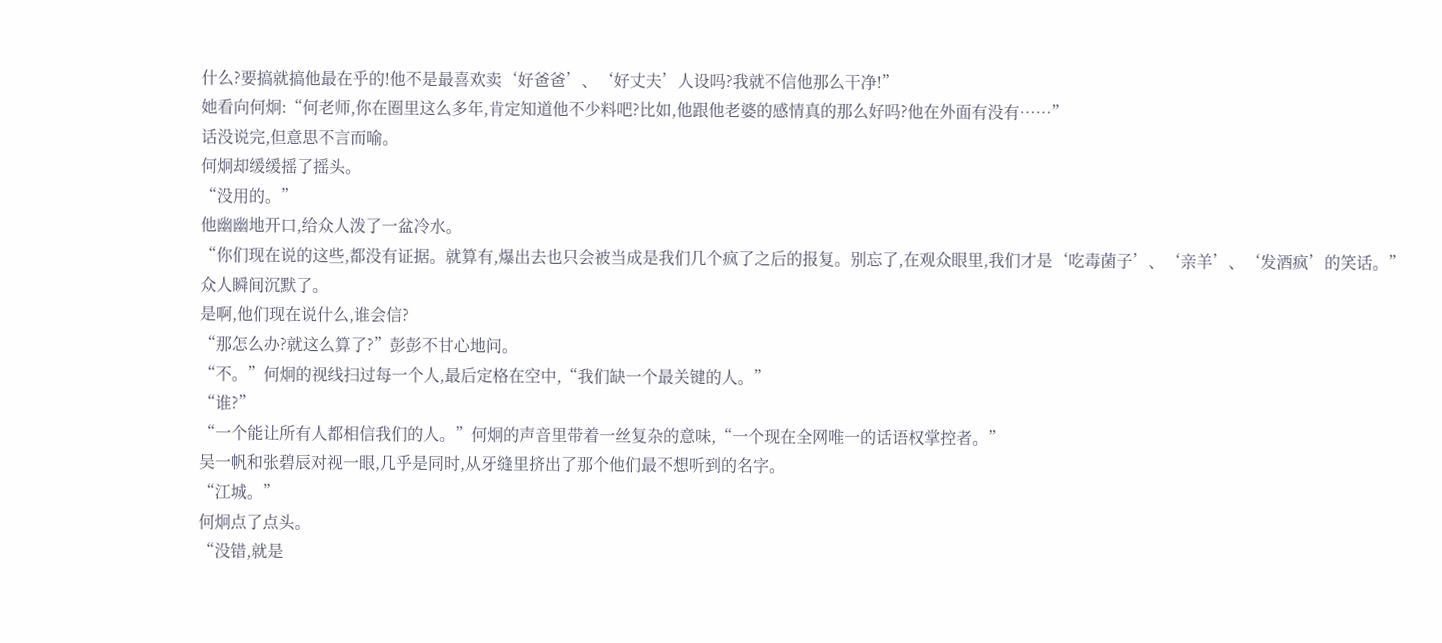什么?要搞就搞他最在乎的!他不是最喜欢卖‘好爸爸’、‘好丈夫’人设吗?我就不信他那么干净!”
她看向何炯:“何老师,你在圈里这么多年,肯定知道他不少料吧?比如,他跟他老婆的感情真的那么好吗?他在外面有没有……”
话没说完,但意思不言而喻。
何炯却缓缓摇了摇头。
“没用的。”
他幽幽地开口,给众人泼了一盆冷水。
“你们现在说的这些,都没有证据。就算有,爆出去也只会被当成是我们几个疯了之后的报复。别忘了,在观众眼里,我们才是‘吃毒菌子’、‘亲羊’、‘发酒疯’的笑话。”
众人瞬间沉默了。
是啊,他们现在说什么,谁会信?
“那怎么办?就这么算了?”彭彭不甘心地问。
“不。”何炯的视线扫过每一个人,最后定格在空中,“我们缺一个最关键的人。”
“谁?”
“一个能让所有人都相信我们的人。”何炯的声音里带着一丝复杂的意味,“一个现在全网唯一的话语权掌控者。”
吴一帆和张碧辰对视一眼,几乎是同时,从牙缝里挤出了那个他们最不想听到的名字。
“江城。”
何炯点了点头。
“没错,就是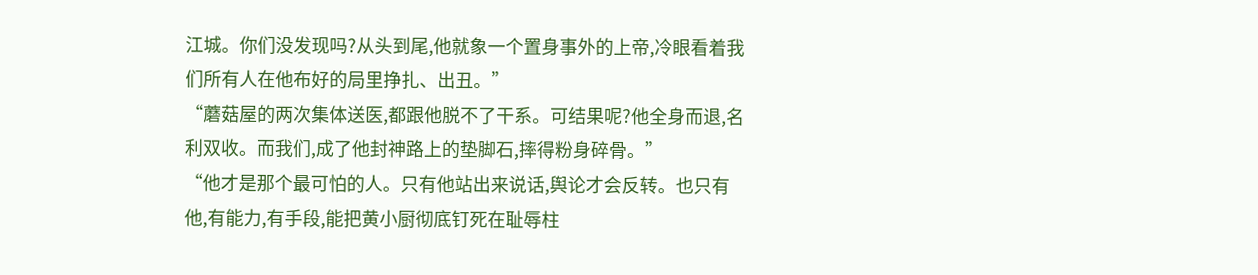江城。你们没发现吗?从头到尾,他就象一个置身事外的上帝,冷眼看着我们所有人在他布好的局里挣扎、出丑。”
“蘑菇屋的两次集体送医,都跟他脱不了干系。可结果呢?他全身而退,名利双收。而我们,成了他封神路上的垫脚石,摔得粉身碎骨。”
“他才是那个最可怕的人。只有他站出来说话,舆论才会反转。也只有他,有能力,有手段,能把黄小厨彻底钉死在耻辱柱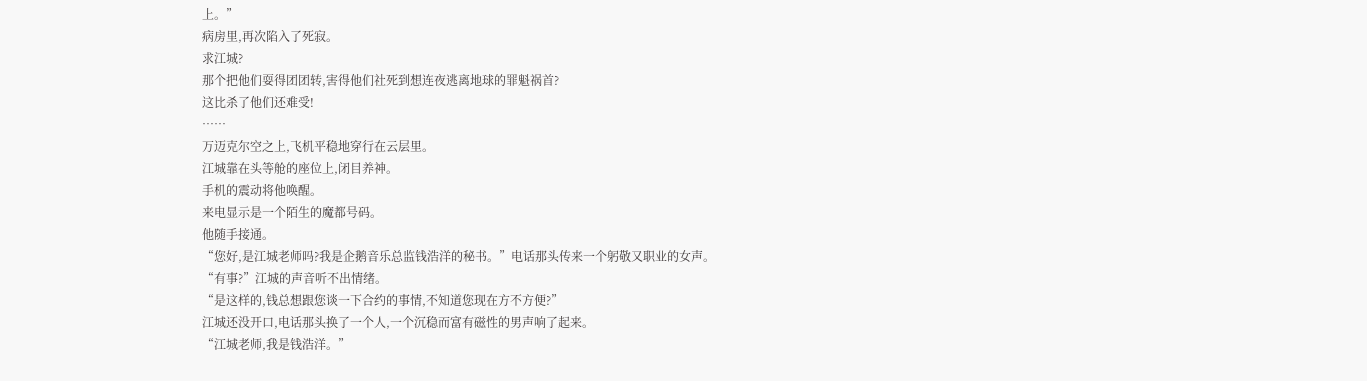上。”
病房里,再次陷入了死寂。
求江城?
那个把他们耍得团团转,害得他们社死到想连夜逃离地球的罪魁祸首?
这比杀了他们还难受!
……
万迈克尔空之上,飞机平稳地穿行在云层里。
江城靠在头等舱的座位上,闭目养神。
手机的震动将他唤醒。
来电显示是一个陌生的魔都号码。
他随手接通。
“您好,是江城老师吗?我是企鹅音乐总监钱浩洋的秘书。”电话那头传来一个躬敬又职业的女声。
“有事?”江城的声音听不出情绪。
“是这样的,钱总想跟您谈一下合约的事情,不知道您现在方不方便?”
江城还没开口,电话那头换了一个人,一个沉稳而富有磁性的男声响了起来。
“江城老师,我是钱浩洋。”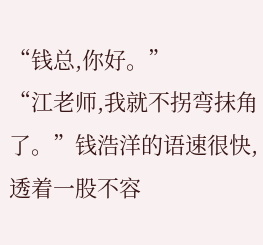“钱总,你好。”
“江老师,我就不拐弯抹角了。”钱浩洋的语速很快,透着一股不容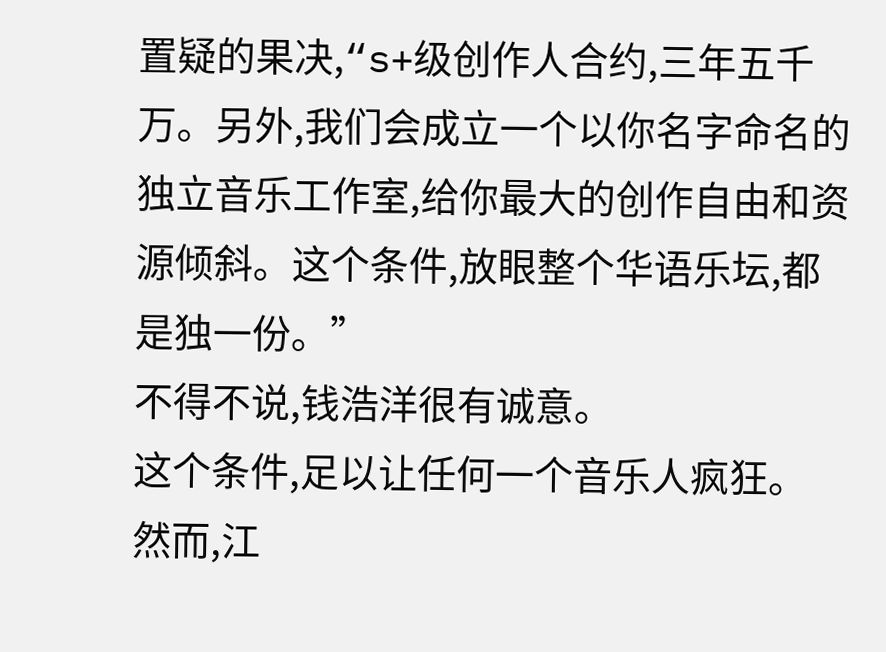置疑的果决,“s+级创作人合约,三年五千万。另外,我们会成立一个以你名字命名的独立音乐工作室,给你最大的创作自由和资源倾斜。这个条件,放眼整个华语乐坛,都是独一份。”
不得不说,钱浩洋很有诚意。
这个条件,足以让任何一个音乐人疯狂。
然而,江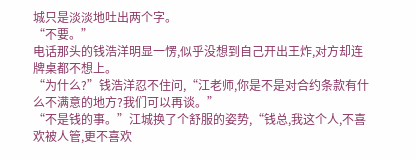城只是淡淡地吐出两个字。
“不要。”
电话那头的钱浩洋明显一愣,似乎没想到自己开出王炸,对方却连牌桌都不想上。
“为什么?”钱浩洋忍不住问,“江老师,你是不是对合约条款有什么不满意的地方?我们可以再谈。”
“不是钱的事。”江城换了个舒服的姿势,“钱总,我这个人,不喜欢被人管,更不喜欢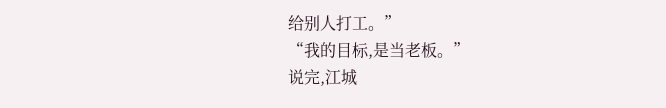给别人打工。”
“我的目标,是当老板。”
说完,江城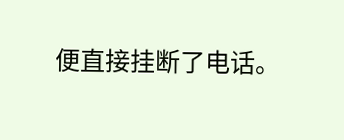便直接挂断了电话。